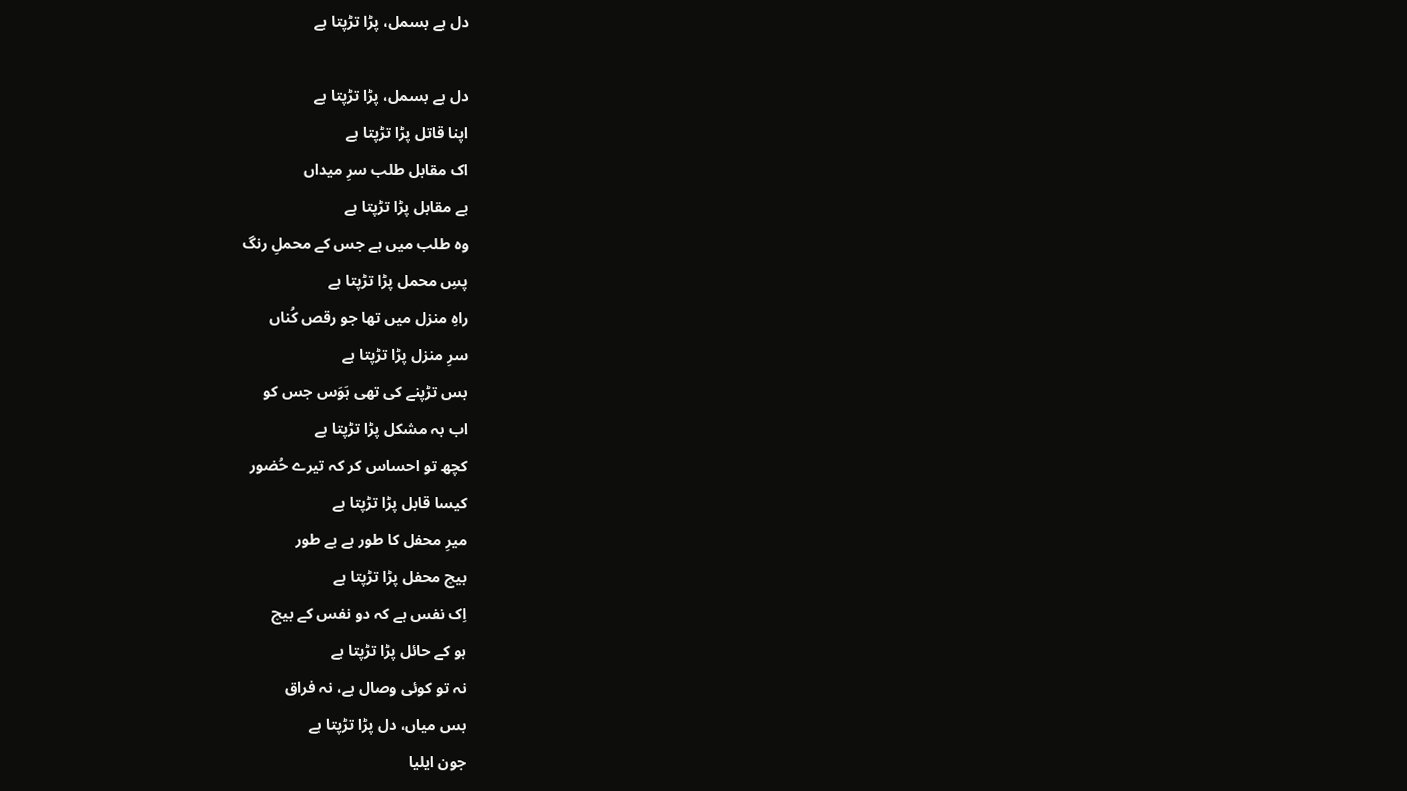دل ہے بسمل، پڑا تڑپتا ہے

دل ہے بسمل، پڑا تڑپتا ہے
اپنا قاتل پڑا تڑپتا ہے
اک مقابل طلب سرِ میداں
بے مقابل پڑا تڑپتا ہے
وہ طلب میں ہے جس کے محملِ رنگ
پسِ محمل پڑا تڑپتا ہے
راہِ منزل میں تھا جو رقص کُناں
سرِ منزل پڑا تڑپتا ہے
بس تڑپنے کی تھی ہَوَس جس کو
اب بہ مشکل پڑا تڑپتا ہے
کچھ تو احساس کر کہ تیرے حُضور
کیسا قابل پڑا تڑپتا ہے
میرِ محفل کا طور ہے بے طور
بیچ محفل پڑا تڑپتا ہے
اِک نفس ہے کہ دو نفس کے بیچ
ہو کے حائل پڑا تڑپتا ہے
نہ تو کوئی وصال ہے، نہ فراق
بس میاں، دل پڑا تڑپتا ہے
جون ایلیا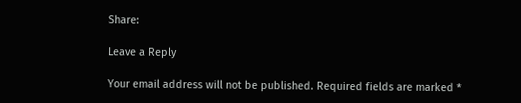Share:

Leave a Reply

Your email address will not be published. Required fields are marked *